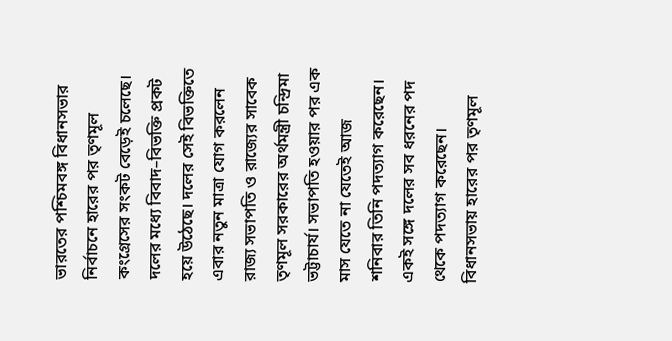ভারতের পশ্চিমবঙ্গ বিধানসভার নির্বাচনে হারের পর তৃণমূল কংগ্রেসের সংকট বেড়েই চলেছে। দলের মধ্যে বিবাদ–বিভক্তি প্রকট হয়ে উঠেছে। দলের সেই বিভক্তিতে এবার নতুন মাত্রা যোগ করলেন রাজ্য সভাপতি ও রাজ্যের সাবেক তৃণমূল সরকারের অর্থমন্ত্রী চন্দ্রিমা ভট্টাচার্য। সভাপতি হওয়ার পর এক মাস যেতে না যেতেই আজ শনিবার তিনি পদত্যাগ করেছেন। একই সঙ্গে দলের সব ধরনের পদ থেকে পদত্যাগ করেছেন।
বিধানসভায় হারের পর তৃণমূল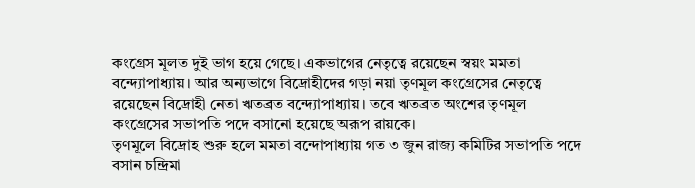কংগ্রেস মূলত দুই ভাগ হয়ে গেছে। একভাগের নেতৃত্বে রয়েছেন স্বয়ং মমতা বন্দ্যোপাধ্যায়। আর অন্যভাগে বিদ্রোহীদের গড়া নয়া তৃণমূল কংগ্রেসের নেতৃত্বে রয়েছেন বিদ্রোহী নেতা ঋতব্রত বন্দ্যোপাধ্যায়। তবে ঋতব্রত অংশের তৃণমূল কংগ্রেসের সভাপতি পদে বসানো হয়েছে অরূপ রায়কে।
তৃণমূলে বিদ্রোহ শুরু হলে মমতা বন্দোপাধ্যায় গত ৩ জুন রাজ্য কমিটির সভাপতি পদে বসান চন্দ্রিমা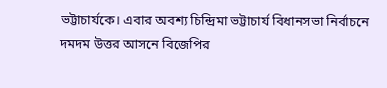ভট্টাচার্যকে। এবার অবশ্য চিন্দ্রিমা ভট্টাচার্য বিধানসভা নির্বাচনে দমদম উত্তর আসনে বিজেপির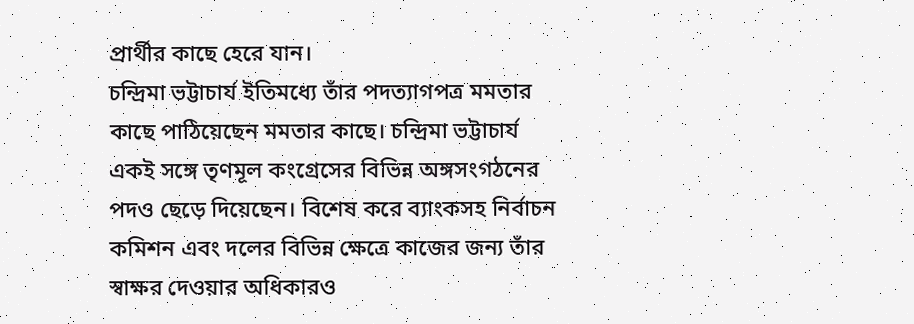প্রার্থীর কাছে হেরে যান।
চন্দ্রিমা ভট্টাচার্য ইতিমধ্যে তাঁর পদত্যাগপত্র মমতার কাছে পাঠিয়েছেন মমতার কাছে। চন্দ্রিমা ভট্টাচার্য একই সঙ্গে তৃণমূল কংগ্রেসের বিভিন্ন অঙ্গসংগঠনের পদও ছেড়ে দিয়েছেন। বিশেষ করে ব্যাংকসহ নির্বাচন কমিশন এবং দলের বিভিন্ন ক্ষেত্রে কাজের জন্য তাঁর স্বাক্ষর দেওয়ার অধিকারও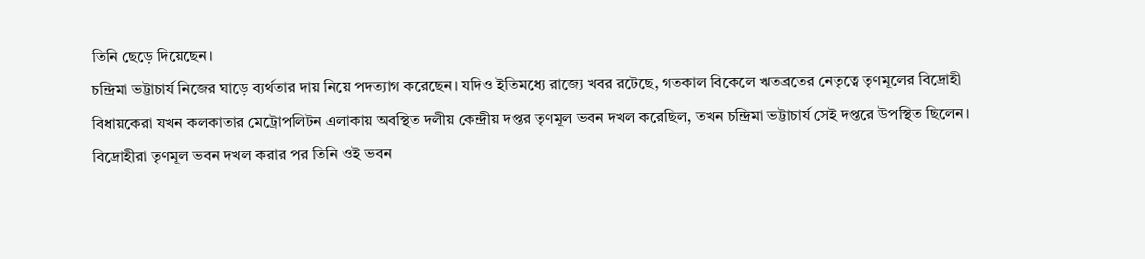তিনি ছেড়ে দিয়েছেন।
চন্দ্রিমা ভট্টাচার্য নিজের ঘাড়ে ব্যর্থতার দায় নিয়ে পদত্যাগ করেছেন। যদিও ইতিমধ্যে রাজ্যে খবর রটেছে, গতকাল বিকেলে ঋতব্রতের নেতৃত্বে তৃণমূলের বিদ্রোহী বিধায়কেরা যখন কলকাতার মেট্রোপলিটন এলাকায় অবস্থিত দলীয় কেন্দ্রীয় দপ্তর তৃণমূল ভবন দখল করেছিল, তখন চন্দ্রিমা ভট্টাচার্য সেই দপ্তরে উপস্থিত ছিলেন। বিদ্রোহীরা তৃণমূল ভবন দখল করার পর তিনি ওই ভবন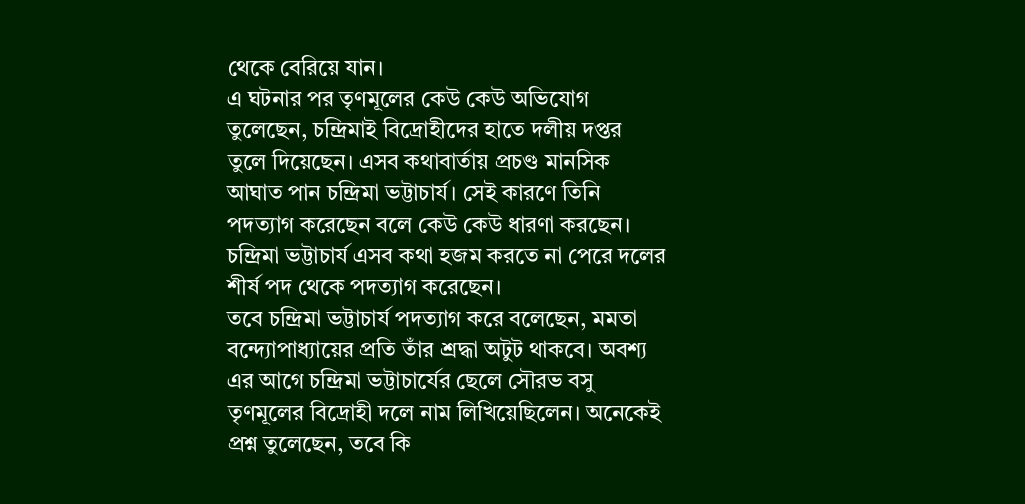থেকে বেরিয়ে যান।
এ ঘটনার পর তৃণমূলের কেউ কেউ অভিযোগ তুলেছেন, চন্দ্রিমাই বিদ্রোহীদের হাতে দলীয় দপ্তর তুলে দিয়েছেন। এসব কথাবার্তায় প্রচণ্ড মানসিক আঘাত পান চন্দ্রিমা ভট্টাচার্য। সেই কারণে তিনি পদত্যাগ করেছেন বলে কেউ কেউ ধারণা করছেন। চন্দ্রিমা ভট্টাচার্য এসব কথা হজম করতে না পেরে দলের শীর্ষ পদ থেকে পদত্যাগ করেছেন।
তবে চন্দ্রিমা ভট্টাচার্য পদত্যাগ করে বলেছেন, মমতা বন্দ্যোপাধ্যায়ের প্রতি তাঁর শ্রদ্ধা অটুট থাকবে। অবশ্য এর আগে চন্দ্রিমা ভট্টাচার্যের ছেলে সৌরভ বসু তৃণমূলের বিদ্রোহী দলে নাম লিখিয়েছিলেন। অনেকেই প্রশ্ন তুলেছেন, তবে কি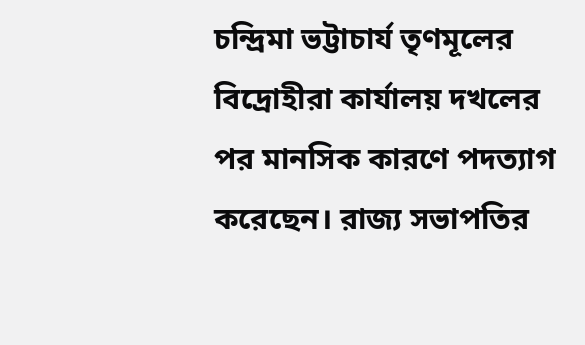চন্দ্রিমা ভট্টাচার্য তৃণমূলের বিদ্রোহীরা কার্যালয় দখলের পর মানসিক কারণে পদত্যাগ করেছেন। রাজ্য সভাপতির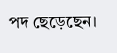পদ ছেড়েছেন।